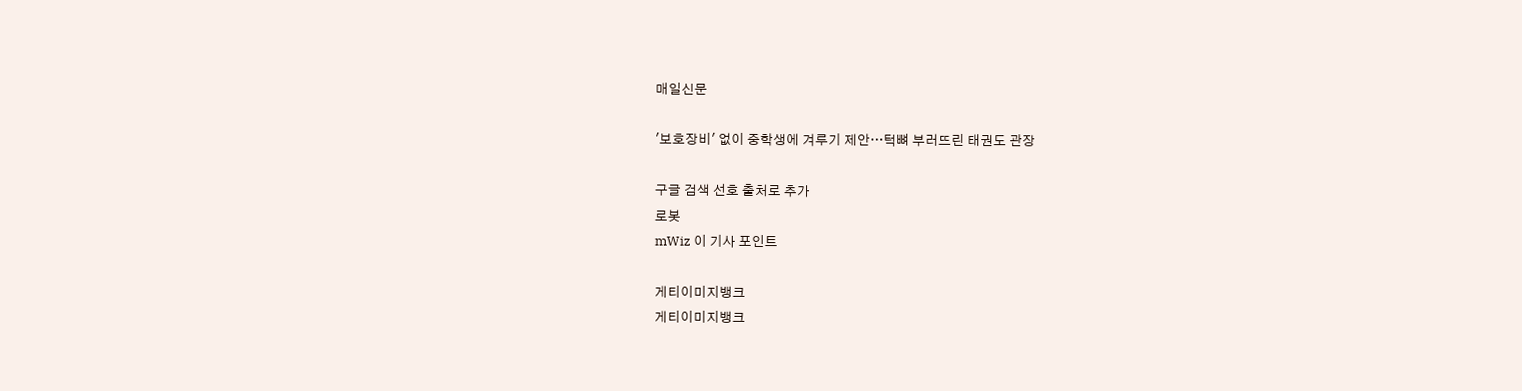매일신문

'보호장비' 없이 중학생에 겨루기 제안…턱뼈 부러뜨린 태권도 관장

구글 검색 선호 출처로 추가
로봇
mWiz 이 기사 포인트

게티이미지뱅크
게티이미지뱅크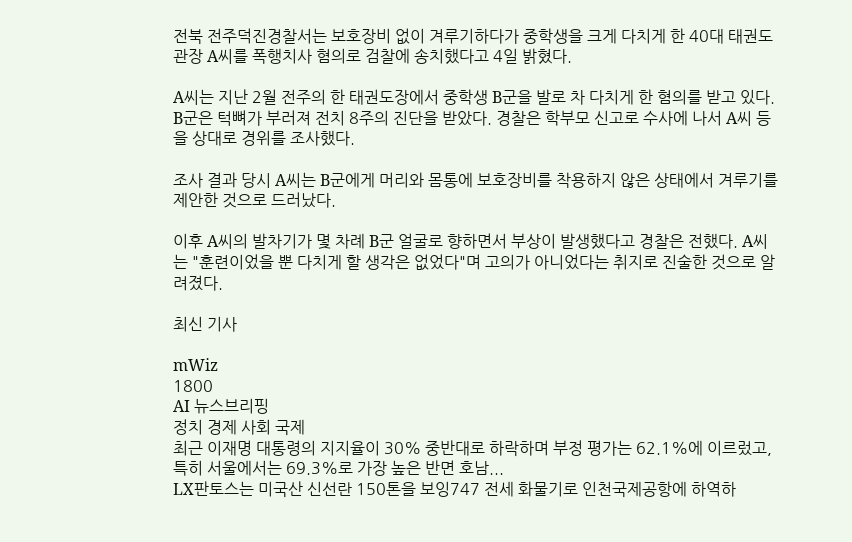전북 전주덕진경찰서는 보호장비 없이 겨루기하다가 중학생을 크게 다치게 한 40대 태권도 관장 A씨를 폭행치사 혐의로 검찰에 송치했다고 4일 밝혔다.

A씨는 지난 2월 전주의 한 태권도장에서 중학생 B군을 발로 차 다치게 한 혐의를 받고 있다. B군은 턱뼈가 부러져 전치 8주의 진단을 받았다. 경찰은 학부모 신고로 수사에 나서 A씨 등을 상대로 경위를 조사했다.

조사 결과 당시 A씨는 B군에게 머리와 몸통에 보호장비를 착용하지 않은 상태에서 겨루기를 제안한 것으로 드러났다.

이후 A씨의 발차기가 몇 차례 B군 얼굴로 향하면서 부상이 발생했다고 경찰은 전했다. A씨는 "훈련이었을 뿐 다치게 할 생각은 없었다"며 고의가 아니었다는 취지로 진술한 것으로 알려졌다.

최신 기사

mWiz
1800
AI 뉴스브리핑
정치 경제 사회 국제
최근 이재명 대통령의 지지율이 30% 중반대로 하락하며 부정 평가는 62.1%에 이르렀고, 특히 서울에서는 69.3%로 가장 높은 반면 호남...
LX판토스는 미국산 신선란 150톤을 보잉747 전세 화물기로 인천국제공항에 하역하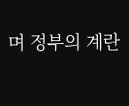며 정부의 계란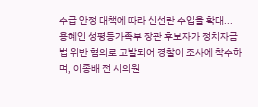수급 안정 대책에 따라 신선란 수입을 확대...
용혜인 성평등가족부 장관 후보자가 정치자금법 위반 혐의로 고발되어 경찰이 조사에 착수하며, 이종배 전 시의원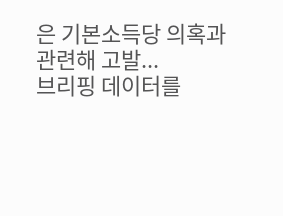은 기본소득당 의혹과 관련해 고발...
브리핑 데이터를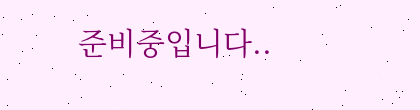준비중입니다..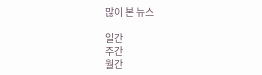많이 본 뉴스

일간
주간
월간